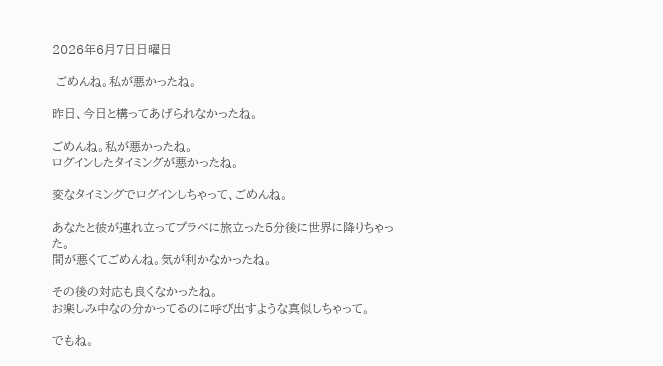2026年6月7日日曜日

 ごめんね。私が悪かったね。

昨日、今日と構ってあげられなかったね。

ごめんね。私が悪かったね。
ログインしたタイミングが悪かったね。

変なタイミングでログインしちゃって、ごめんね。

あなたと彼が連れ立ってプラベに旅立った5分後に世界に降りちゃった。
間が悪くてごめんね。気が利かなかったね。

その後の対応も良くなかったね。
お楽しみ中なの分かってるのに呼び出すような真似しちゃって。

でもね。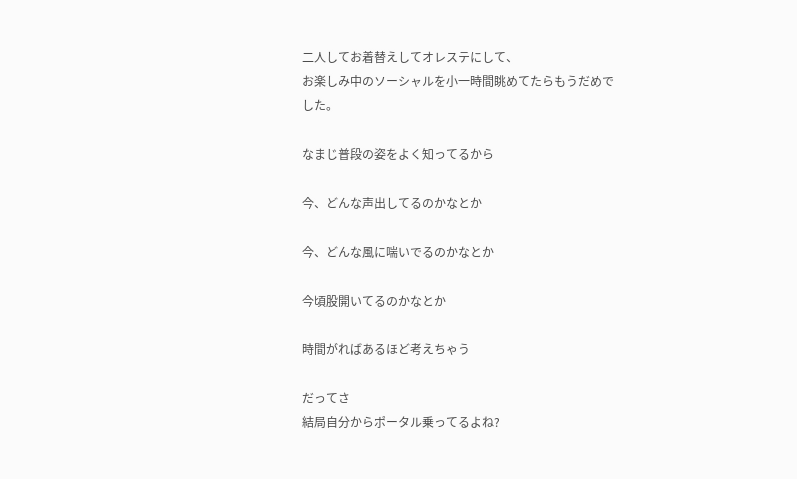二人してお着替えしてオレステにして、
お楽しみ中のソーシャルを小一時間眺めてたらもうだめでした。

なまじ普段の姿をよく知ってるから

今、どんな声出してるのかなとか

今、どんな風に喘いでるのかなとか

今頃股開いてるのかなとか

時間がればあるほど考えちゃう

だってさ
結局自分からポータル乗ってるよね?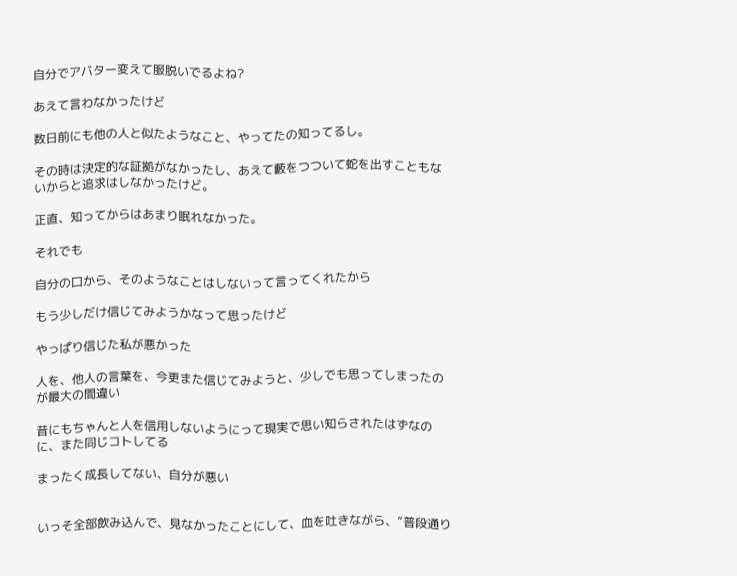自分でアバター変えて服脱いでるよね?

あえて言わなかったけど

数日前にも他の人と似たようなこと、やってたの知ってるし。

その時は決定的な証拠がなかったし、あえて藪をつついて蛇を出すこともないからと追求はしなかったけど。

正直、知ってからはあまり眠れなかった。

それでも

自分の口から、そのようなことはしないって言ってくれたから

もう少しだけ信じてみようかなって思ったけど

やっぱり信じた私が悪かった

人を、他人の言葉を、今更また信じてみようと、少しでも思ってしまったのが最大の間違い

昔にもちゃんと人を信用しないようにって現実で思い知らされたはずなのに、また同じコトしてる

まったく成長してない、自分が悪い


いっそ全部飲み込んで、見なかったことにして、血を吐きながら、”普段通り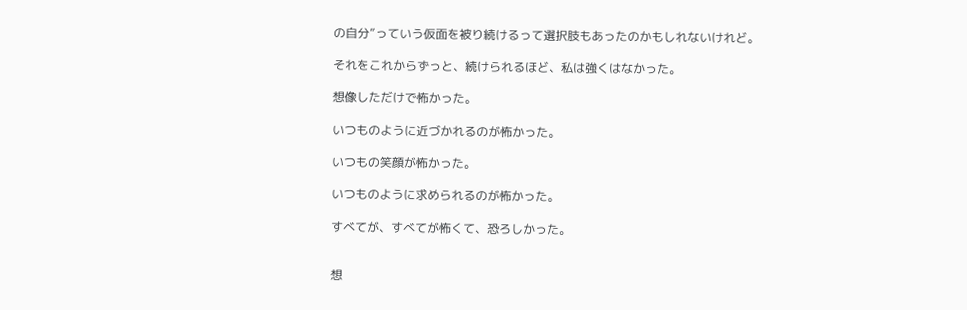の自分”っていう仮面を被り続けるって選択肢もあったのかもしれないけれど。

それをこれからずっと、続けられるほど、私は強くはなかった。

想像しただけで怖かった。

いつものように近づかれるのが怖かった。

いつもの笑顔が怖かった。

いつものように求められるのが怖かった。

すべてが、すべてが怖くて、恐ろしかった。


想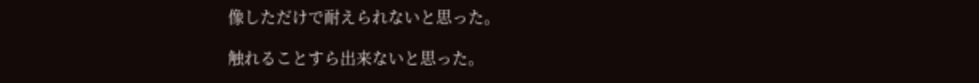像しただけで耐えられないと思った。

触れることすら出来ないと思った。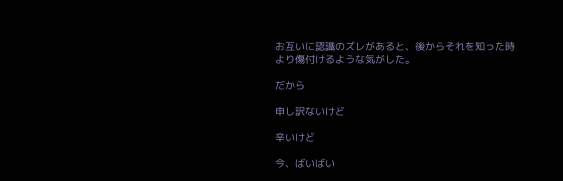お互いに認識のズレがあると、後からそれを知った時より傷付けるような気がした。

だから

申し訳ないけど

辛いけど

今、ばいばい